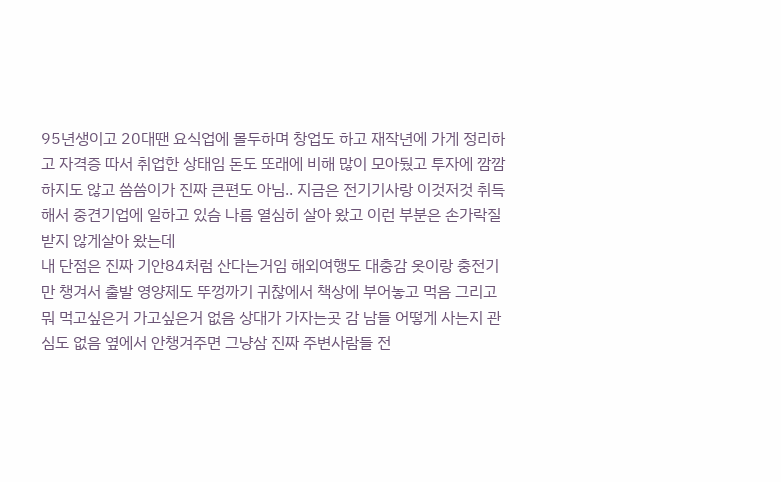95년생이고 20대땐 요식업에 몰두하며 창업도 하고 재작년에 가게 정리하고 자격증 따서 취업한 상태임 돈도 또래에 비해 많이 모아뒀고 투자에 깜깜하지도 않고 씀씀이가 진짜 큰편도 아님.. 지금은 전기기사랑 이것저것 취득해서 중견기업에 일하고 있슴 나름 열심히 살아 왔고 이런 부분은 손가락질 받지 않게살아 왔는데
내 단점은 진짜 기안84처럼 산다는거임 해외여행도 대충감 옷이랑 충전기만 챙겨서 출발 영양제도 뚜껑까기 귀찮에서 책상에 부어놓고 먹음 그리고 뭐 먹고싶은거 가고싶은거 없음 상대가 가자는곳 감 남들 어떻게 사는지 관심도 없음 옆에서 안챙겨주면 그냥삼 진짜 주변사람들 전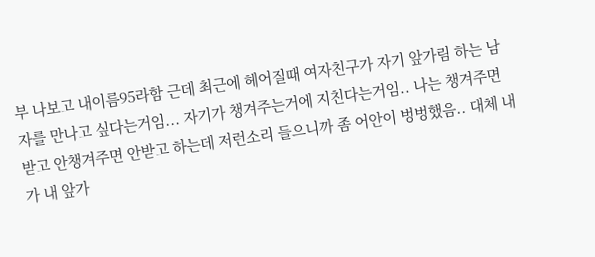부 나보고 내이름95라함 근데 최근에 헤어질때 여자친구가 자기 앞가림 하는 남자를 만나고 싶다는거임... 자기가 챙겨주는거에 지친다는거임.. 나는 챙겨주면 받고 안챙겨주면 안받고 하는데 저런소리 들으니까 좀 어안이 벙벙했음.. 대체 내가 내 앞가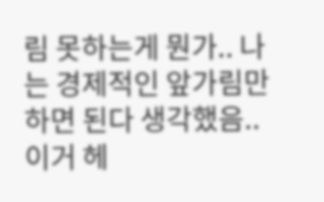림 못하는게 뭔가.. 나는 경제적인 앞가림만 하면 된다 생각했음.. 이거 헤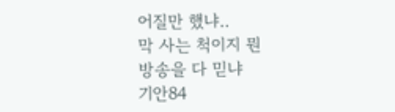어질만 했냐..
막 사는 척이지 뭔
방송을 다 믿냐
기안84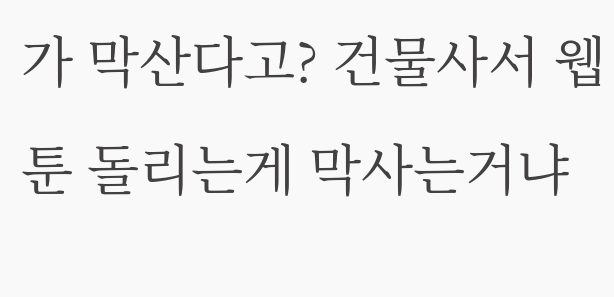가 막산다고? 건물사서 웹툰 돌리는게 막사는거냐